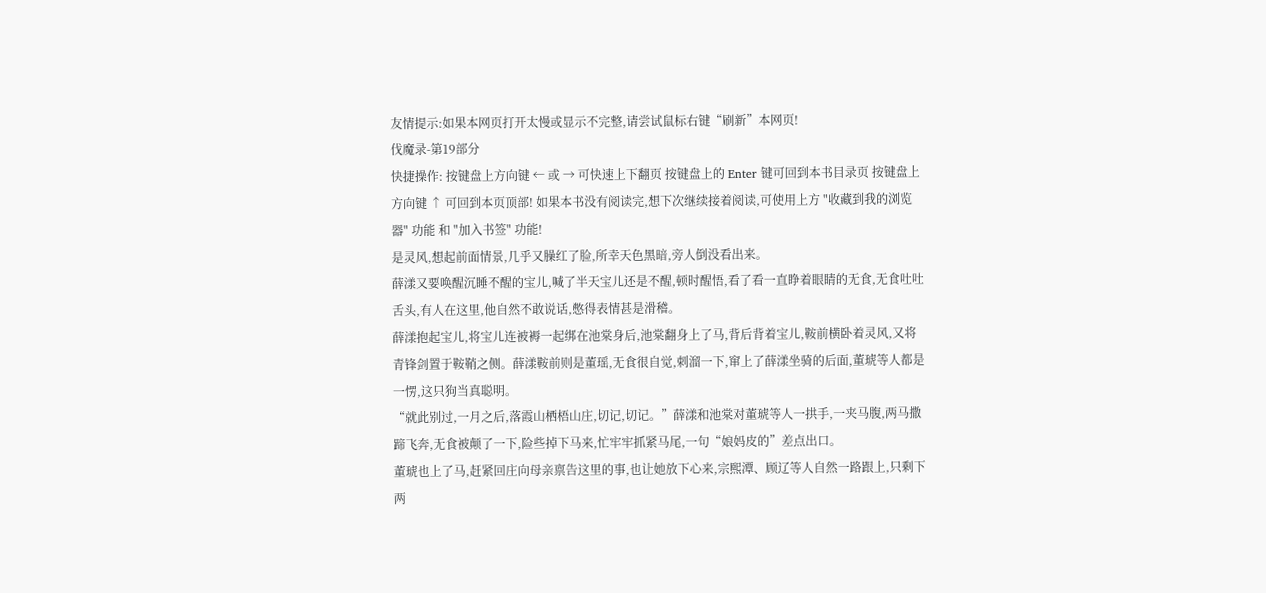友情提示:如果本网页打开太慢或显示不完整,请尝试鼠标右键“刷新”本网页!
伐魔录-第19部分
快捷操作: 按键盘上方向键 ← 或 → 可快速上下翻页 按键盘上的 Enter 键可回到本书目录页 按键盘上方向键 ↑ 可回到本页顶部! 如果本书没有阅读完,想下次继续接着阅读,可使用上方 "收藏到我的浏览器" 功能 和 "加入书签" 功能!
是灵风,想起前面情景,几乎又臊红了脸,所幸天色黑暗,旁人倒没看出来。
薛漾又要唤醒沉睡不醒的宝儿,喊了半天宝儿还是不醒,顿时醒悟,看了看一直睁着眼睛的无食,无食吐吐舌头,有人在这里,他自然不敢说话,憋得表情甚是滑稽。
薛漾抱起宝儿,将宝儿连被褥一起绑在池棠身后,池棠翻身上了马,背后背着宝儿,鞍前横卧着灵风,又将青锋剑置于鞍鞘之侧。薛漾鞍前则是董瑶,无食很自觉,刺溜一下,窜上了薛漾坐骑的后面,董琥等人都是一愣,这只狗当真聪明。
“就此别过,一月之后,落霞山栖梧山庄,切记,切记。”薛漾和池棠对董琥等人一拱手,一夹马腹,两马撒蹄飞奔,无食被颠了一下,险些掉下马来,忙牢牢抓紧马尾,一句“娘妈皮的”差点出口。
董琥也上了马,赶紧回庄向母亲禀告这里的事,也让她放下心来,宗熙潭、顾辽等人自然一路跟上,只剩下两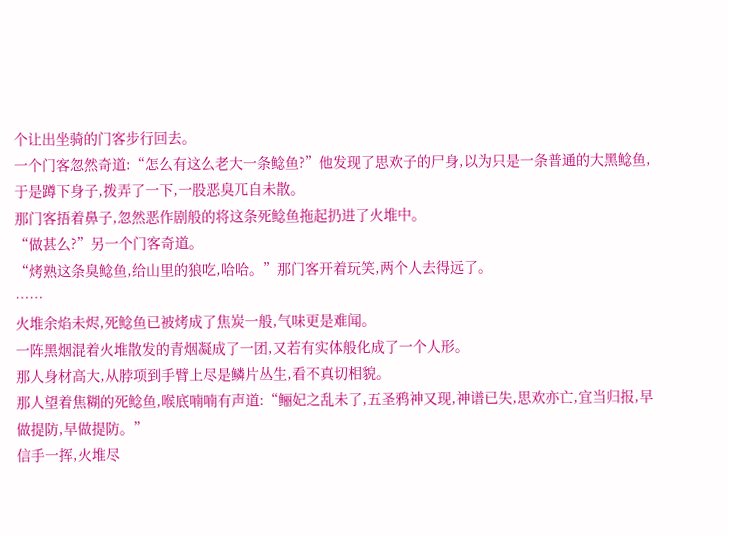个让出坐骑的门客步行回去。
一个门客忽然奇道:“怎么有这么老大一条鲶鱼?”他发现了思欢子的尸身,以为只是一条普通的大黑鲶鱼,于是蹲下身子,拨弄了一下,一股恶臭兀自未散。
那门客捂着鼻子,忽然恶作剧般的将这条死鲶鱼拖起扔进了火堆中。
“做甚么?”另一个门客奇道。
“烤熟这条臭鲶鱼,给山里的狼吃,哈哈。”那门客开着玩笑,两个人去得远了。
……
火堆余焰未烬,死鲶鱼已被烤成了焦炭一般,气味更是难闻。
一阵黑烟混着火堆散发的青烟凝成了一团,又若有实体般化成了一个人形。
那人身材高大,从脖项到手臂上尽是鳞片丛生,看不真切相貌。
那人望着焦糊的死鲶鱼,喉底喃喃有声道:“鲡妃之乱未了,五圣鸦神又现,神谱已失,思欢亦亡,宜当归报,早做提防,早做提防。”
信手一挥,火堆尽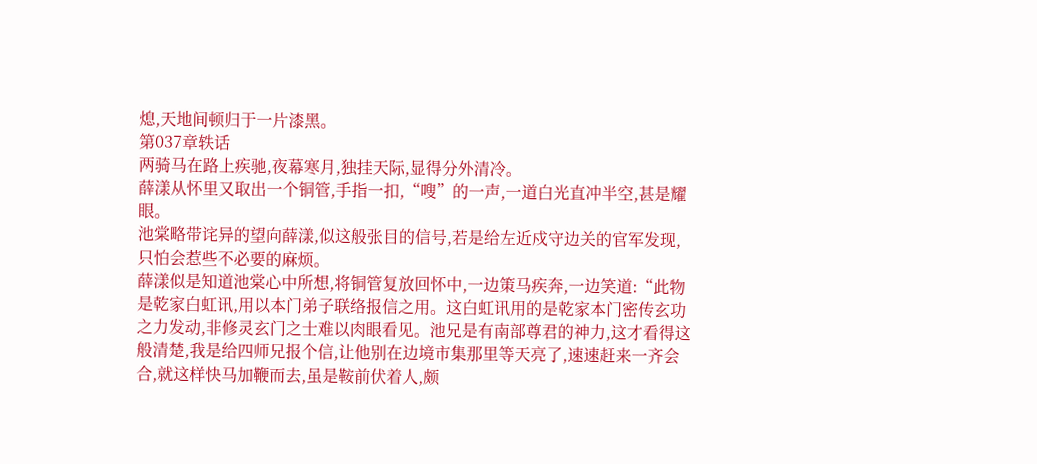熄,天地间顿归于一片漆黑。
第037章轶话
两骑马在路上疾驰,夜幕寒月,独挂天际,显得分外清冷。
薛漾从怀里又取出一个铜管,手指一扣,“嗖”的一声,一道白光直冲半空,甚是耀眼。
池棠略带诧异的望向薛漾,似这般张目的信号,若是给左近戍守边关的官军发现,只怕会惹些不必要的麻烦。
薛漾似是知道池棠心中所想,将铜管复放回怀中,一边策马疾奔,一边笑道:“此物是乾家白虹讯,用以本门弟子联络报信之用。这白虹讯用的是乾家本门密传玄功之力发动,非修灵玄门之士难以肉眼看见。池兄是有南部尊君的神力,这才看得这般清楚,我是给四师兄报个信,让他别在边境市集那里等天亮了,速速赶来一齐会合,就这样快马加鞭而去,虽是鞍前伏着人,颇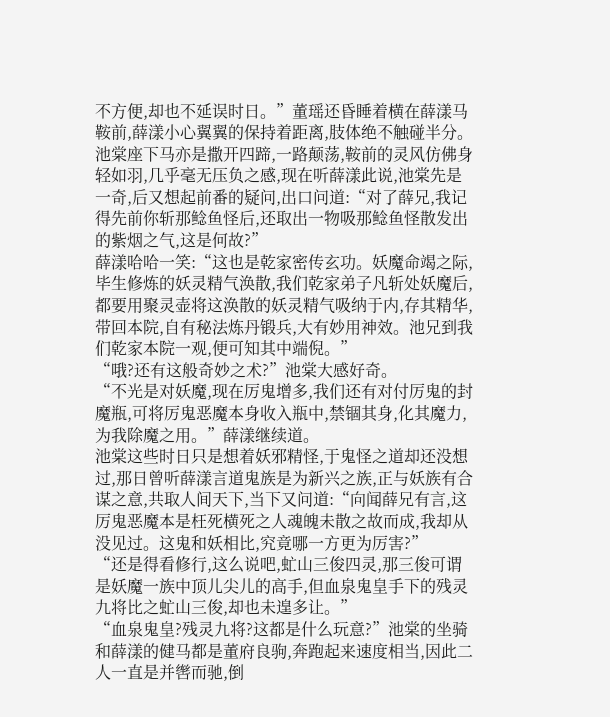不方便,却也不延误时日。”董瑶还昏睡着横在薛漾马鞍前,薛漾小心翼翼的保持着距离,肢体绝不触碰半分。
池棠座下马亦是撒开四蹄,一路颠荡,鞍前的灵风仿佛身轻如羽,几乎毫无压负之感,现在听薛漾此说,池棠先是一奇,后又想起前番的疑问,出口问道:“对了薛兄,我记得先前你斩那鲶鱼怪后,还取出一物吸那鲶鱼怪散发出的紫烟之气,这是何故?”
薛漾哈哈一笑:“这也是乾家密传玄功。妖魔命竭之际,毕生修炼的妖灵精气涣散,我们乾家弟子凡斩处妖魔后,都要用聚灵壶将这涣散的妖灵精气吸纳于内,存其精华,带回本院,自有秘法炼丹锻兵,大有妙用神效。池兄到我们乾家本院一观,便可知其中端倪。”
“哦?还有这般奇妙之术?”池棠大感好奇。
“不光是对妖魔,现在厉鬼增多,我们还有对付厉鬼的封魔瓶,可将厉鬼恶魔本身收入瓶中,禁锢其身,化其魔力,为我除魔之用。”薛漾继续道。
池棠这些时日只是想着妖邪精怪,于鬼怪之道却还没想过,那日曾听薛漾言道鬼族是为新兴之族,正与妖族有合谋之意,共取人间天下,当下又问道:“向闻薛兄有言,这厉鬼恶魔本是枉死横死之人魂魄未散之故而成,我却从没见过。这鬼和妖相比,究竟哪一方更为厉害?”
“还是得看修行,这么说吧,虻山三俊四灵,那三俊可谓是妖魔一族中顶儿尖儿的高手,但血泉鬼皇手下的残灵九将比之虻山三俊,却也未遑多让。”
“血泉鬼皇?残灵九将?这都是什么玩意?”池棠的坐骑和薛漾的健马都是董府良驹,奔跑起来速度相当,因此二人一直是并辔而驰,倒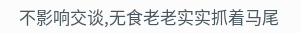不影响交谈,无食老老实实抓着马尾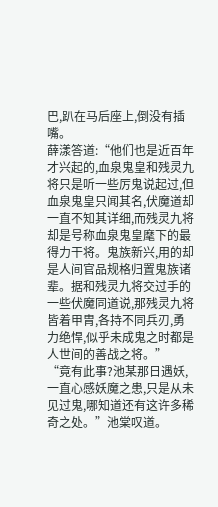巴,趴在马后座上,倒没有插嘴。
薛漾答道:“他们也是近百年才兴起的,血泉鬼皇和残灵九将只是听一些厉鬼说起过,但血泉鬼皇只闻其名,伏魔道却一直不知其详细,而残灵九将却是号称血泉鬼皇麾下的最得力干将。鬼族新兴,用的却是人间官品规格归置鬼族诸辈。据和残灵九将交过手的一些伏魔同道说,那残灵九将皆着甲胄,各持不同兵刃,勇力绝悍,似乎未成鬼之时都是人世间的善战之将。”
“竟有此事?池某那日遇妖,一直心感妖魔之患,只是从未见过鬼,哪知道还有这许多稀奇之处。”池棠叹道。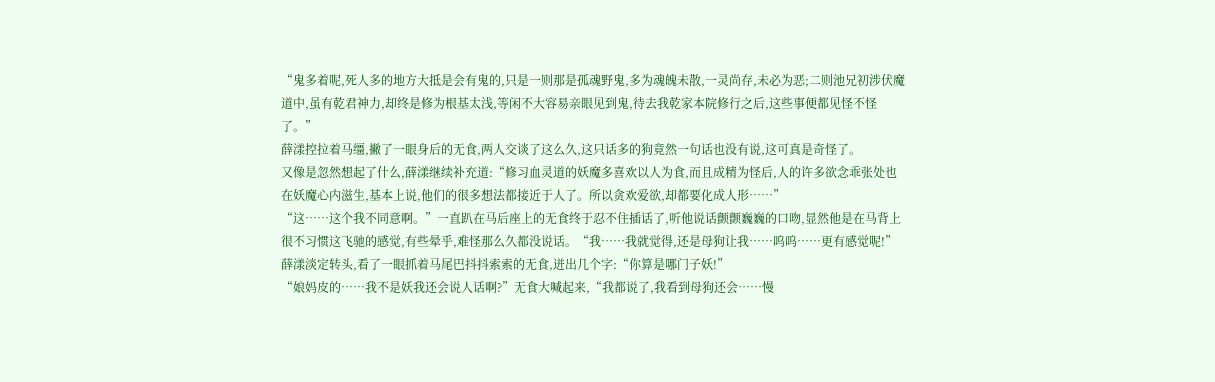“鬼多着呢,死人多的地方大抵是会有鬼的,只是一则那是孤魂野鬼,多为魂魄未散,一灵尚存,未必为恶;二则池兄初涉伏魔道中,虽有乾君神力,却终是修为根基太浅,等闲不大容易亲眼见到鬼,待去我乾家本院修行之后,这些事便都见怪不怪了。”
薛漾控拉着马缰,撇了一眼身后的无食,两人交谈了这么久,这只话多的狗竟然一句话也没有说,这可真是奇怪了。
又像是忽然想起了什么,薛漾继续补充道:“修习血灵道的妖魔多喜欢以人为食,而且成精为怪后,人的许多欲念乖张处也在妖魔心内滋生,基本上说,他们的很多想法都接近于人了。所以贪欢爱欲,却都要化成人形……”
“这……这个我不同意啊。”一直趴在马后座上的无食终于忍不住插话了,听他说话颤颤巍巍的口吻,显然他是在马背上很不习惯这飞驰的感觉,有些晕乎,难怪那么久都没说话。“我……我就觉得,还是母狗让我……呜呜……更有感觉呢!”
薛漾淡定转头,看了一眼抓着马尾巴抖抖索索的无食,迸出几个字:“你算是哪门子妖!”
“娘妈皮的……我不是妖我还会说人话啊?”无食大喊起来,“我都说了,我看到母狗还会……慢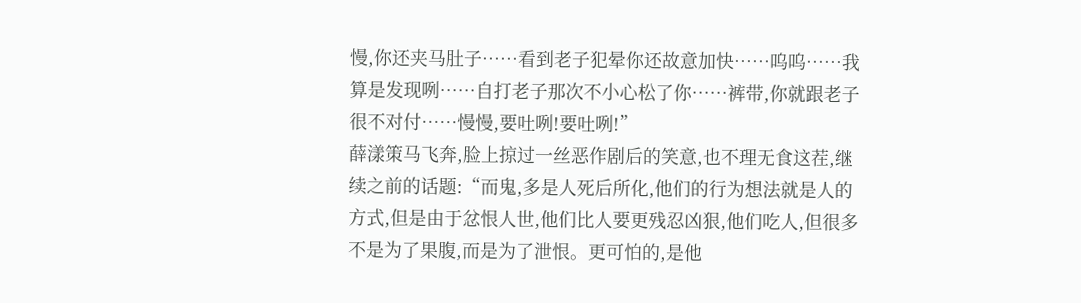慢,你还夹马肚子……看到老子犯晕你还故意加快……呜呜……我算是发现咧……自打老子那次不小心松了你……裤带,你就跟老子很不对付……慢慢,要吐咧!要吐咧!”
薛漾策马飞奔,脸上掠过一丝恶作剧后的笑意,也不理无食这茬,继续之前的话题:“而鬼,多是人死后所化,他们的行为想法就是人的方式,但是由于忿恨人世,他们比人要更残忍凶狠,他们吃人,但很多不是为了果腹,而是为了泄恨。更可怕的,是他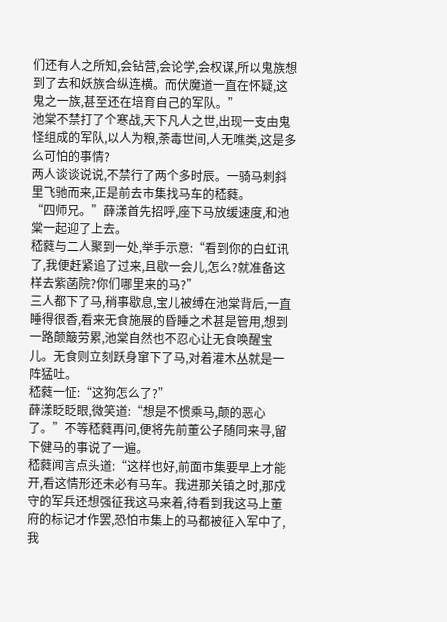们还有人之所知,会钻营,会论学,会权谋,所以鬼族想到了去和妖族合纵连横。而伏魔道一直在怀疑,这鬼之一族,甚至还在培育自己的军队。”
池棠不禁打了个寒战,天下凡人之世,出现一支由鬼怪组成的军队,以人为粮,荼毒世间,人无噍类,这是多么可怕的事情?
两人谈谈说说,不禁行了两个多时辰。一骑马刺斜里飞驰而来,正是前去市集找马车的嵇蕤。
“四师兄。”薛漾首先招呼,座下马放缓速度,和池棠一起迎了上去。
嵇蕤与二人聚到一处,举手示意:“看到你的白虹讯了,我便赶紧追了过来,且歇一会儿,怎么?就准备这样去紫菡院?你们哪里来的马?”
三人都下了马,稍事歇息,宝儿被缚在池棠背后,一直睡得很香,看来无食施展的昏睡之术甚是管用,想到一路颠簸劳累,池棠自然也不忍心让无食唤醒宝儿。无食则立刻跃身窜下了马,对着灌木丛就是一阵猛吐。
嵇蕤一怔:“这狗怎么了?”
薛漾眨眨眼,微笑道:“想是不惯乘马,颠的恶心了。”不等嵇蕤再问,便将先前董公子随同来寻,留下健马的事说了一遍。
嵇蕤闻言点头道:“这样也好,前面市集要早上才能开,看这情形还未必有马车。我进那关镇之时,那戍守的军兵还想强征我这马来着,待看到我这马上董府的标记才作罢,恐怕市集上的马都被征入军中了,我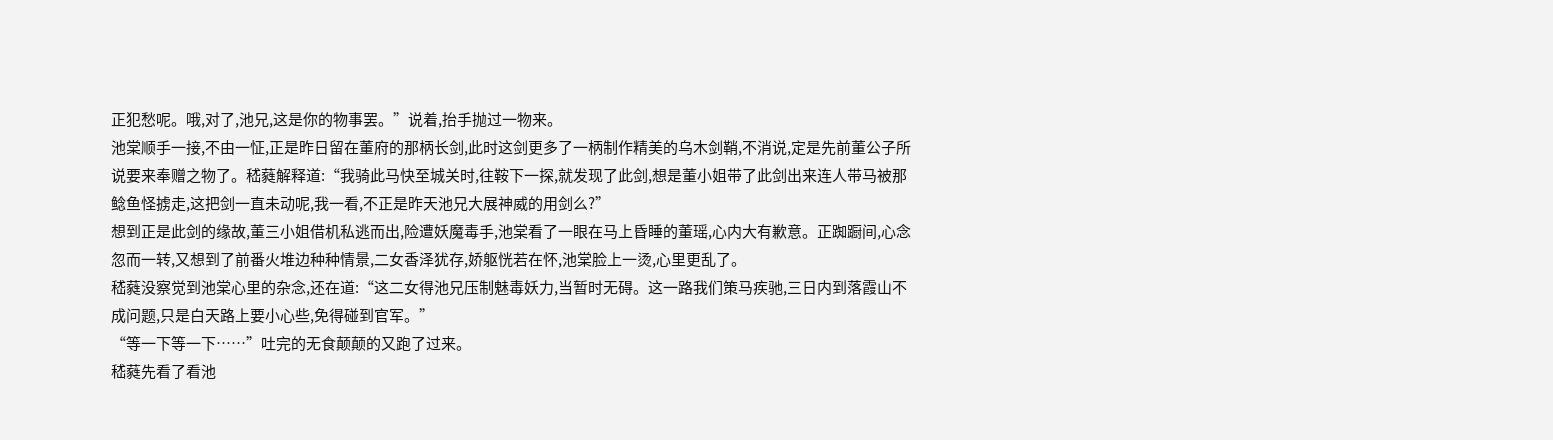正犯愁呢。哦,对了,池兄,这是你的物事罢。”说着,抬手抛过一物来。
池棠顺手一接,不由一怔,正是昨日留在董府的那柄长剑,此时这剑更多了一柄制作精美的乌木剑鞘,不消说,定是先前董公子所说要来奉赠之物了。嵇蕤解释道:“我骑此马快至城关时,往鞍下一探,就发现了此剑,想是董小姐带了此剑出来连人带马被那鲶鱼怪掳走,这把剑一直未动呢,我一看,不正是昨天池兄大展神威的用剑么?”
想到正是此剑的缘故,董三小姐借机私逃而出,险遭妖魔毒手,池棠看了一眼在马上昏睡的董瑶,心内大有歉意。正踟蹰间,心念忽而一转,又想到了前番火堆边种种情景,二女香泽犹存,娇躯恍若在怀,池棠脸上一烫,心里更乱了。
嵇蕤没察觉到池棠心里的杂念,还在道:“这二女得池兄压制魅毒妖力,当暂时无碍。这一路我们策马疾驰,三日内到落霞山不成问题,只是白天路上要小心些,免得碰到官军。”
“等一下等一下……”吐完的无食颠颠的又跑了过来。
嵇蕤先看了看池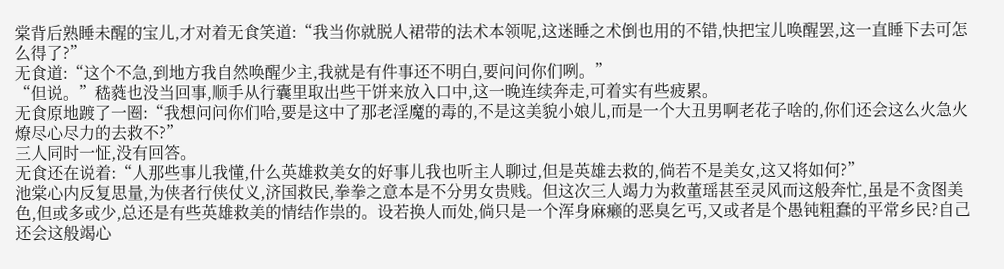棠背后熟睡未醒的宝儿,才对着无食笑道:“我当你就脱人裙带的法术本领呢,这迷睡之术倒也用的不错,快把宝儿唤醒罢,这一直睡下去可怎么得了?”
无食道:“这个不急,到地方我自然唤醒少主,我就是有件事还不明白,要问问你们咧。”
“但说。”嵇蕤也没当回事,顺手从行囊里取出些干饼来放入口中,这一晚连续奔走,可着实有些疲累。
无食原地踱了一圈:“我想问问你们哈,要是这中了那老淫魔的毒的,不是这美貌小娘儿,而是一个大丑男啊老花子啥的,你们还会这么火急火燎尽心尽力的去救不?”
三人同时一怔,没有回答。
无食还在说着:“人那些事儿我懂,什么英雄救美女的好事儿我也听主人聊过,但是英雄去救的,倘若不是美女,这又将如何?”
池棠心内反复思量,为侠者行侠仗义,济国救民,拳拳之意本是不分男女贵贱。但这次三人竭力为救董瑶甚至灵风而这般奔忙,虽是不贪图美色,但或多或少,总还是有些英雄救美的情结作祟的。设若换人而处,倘只是一个浑身麻癞的恶臭乞丐,又或者是个愚钝粗蠢的平常乡民?自己还会这般竭心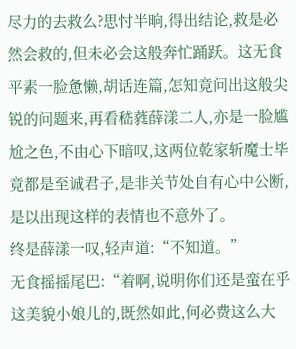尽力的去救么?思忖半晌,得出结论,救是必然会救的,但未必会这般奔忙踊跃。这无食平素一脸惫懒,胡话连篇,怎知竟问出这般尖锐的问题来,再看嵇蕤薛漾二人,亦是一脸尴尬之色,不由心下暗叹,这两位乾家斩魔士毕竟都是至诚君子,是非关节处自有心中公断,是以出现这样的表情也不意外了。
终是薛漾一叹,轻声道:“不知道。”
无食摇摇尾巴:“着啊,说明你们还是蛮在乎这美貌小娘儿的,既然如此,何必费这么大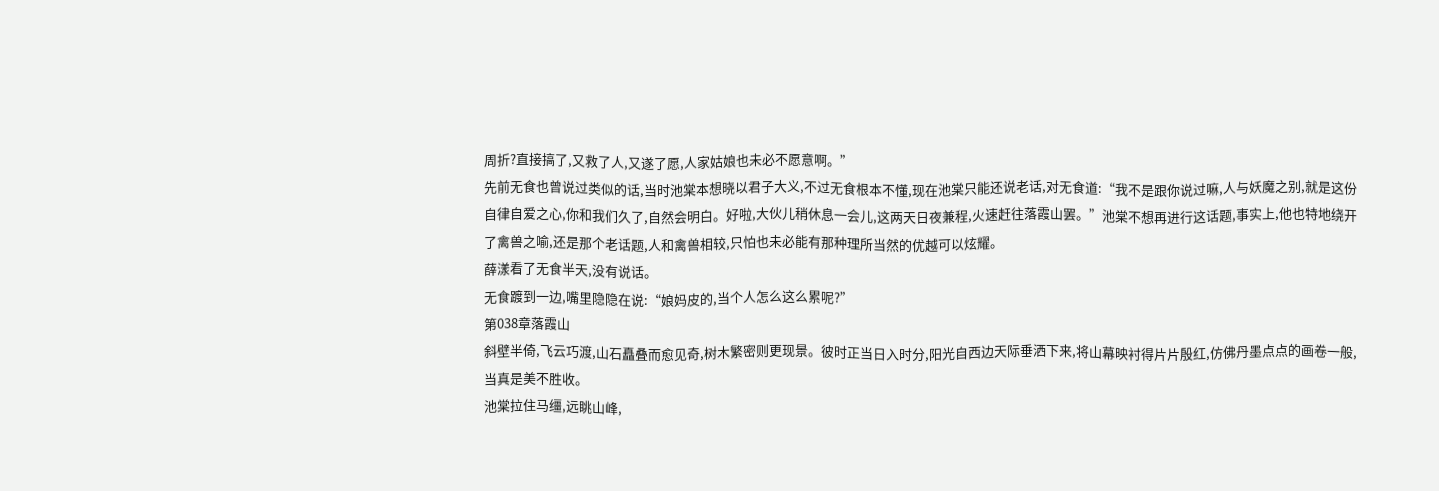周折?直接搞了,又救了人,又遂了愿,人家姑娘也未必不愿意啊。”
先前无食也曾说过类似的话,当时池棠本想晓以君子大义,不过无食根本不懂,现在池棠只能还说老话,对无食道:“我不是跟你说过嘛,人与妖魔之别,就是这份自律自爱之心,你和我们久了,自然会明白。好啦,大伙儿稍休息一会儿,这两天日夜兼程,火速赶往落霞山罢。”池棠不想再进行这话题,事实上,他也特地绕开了禽兽之喻,还是那个老话题,人和禽兽相较,只怕也未必能有那种理所当然的优越可以炫耀。
薛漾看了无食半天,没有说话。
无食踱到一边,嘴里隐隐在说:“娘妈皮的,当个人怎么这么累呢?”
第038章落霞山
斜壁半倚,飞云巧渡,山石矗叠而愈见奇,树木繁密则更现景。彼时正当日入时分,阳光自西边天际垂洒下来,将山幕映衬得片片殷红,仿佛丹墨点点的画卷一般,当真是美不胜收。
池棠拉住马缰,远眺山峰,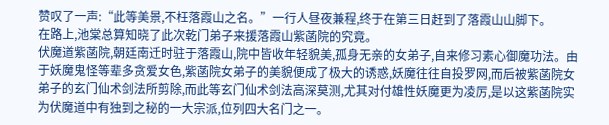赞叹了一声:“此等美景,不枉落霞山之名。”一行人昼夜兼程,终于在第三日赶到了落霞山山脚下。
在路上,池棠总算知晓了此次乾门弟子来援落霞山紫菡院的究竟。
伏魔道紫菡院,朝廷南迁时驻于落霞山,院中皆收年轻貌美,孤身无亲的女弟子,自来修习素心御魔功法。由于妖魔鬼怪等辈多贪爱女色,紫菡院女弟子的美貌便成了极大的诱惑,妖魔往往自投罗网,而后被紫菡院女弟子的玄门仙术剑法所剪除,而此等玄门仙术剑法高深莫测,尤其对付雄性妖魔更为凌厉,是以这紫菡院实为伏魔道中有独到之秘的一大宗派,位列四大名门之一。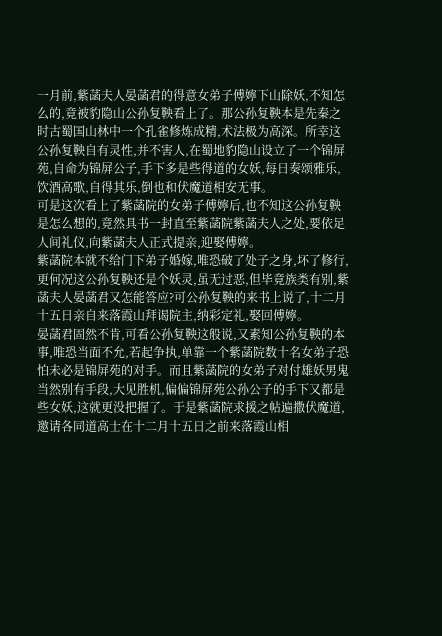一月前,紫菡夫人晏菡君的得意女弟子傅嬣下山除妖,不知怎么的,竟被豹隐山公孙复鞅看上了。那公孙复鞅本是先秦之时古蜀国山林中一个孔雀修炼成精,术法极为高深。所幸这公孙复鞅自有灵性,并不害人,在蜀地豹隐山设立了一个锦屏苑,自命为锦屏公子,手下多是些得道的女妖,每日奏颂雅乐,饮酒高歌,自得其乐,倒也和伏魔道相安无事。
可是这次看上了紫菡院的女弟子傅嬣后,也不知这公孙复鞅是怎么想的,竟然具书一封直至紫菡院紫菡夫人之处,要依足人间礼仪,向紫菡夫人正式提亲,迎娶傅嬣。
紫菡院本就不给门下弟子婚嫁,唯恐破了处子之身,坏了修行,更何况这公孙复鞅还是个妖灵,虽无过恶,但毕竟族类有别,紫菡夫人晏菡君又怎能答应?可公孙复鞅的来书上说了,十二月十五日亲自来落霞山拜谒院主,纳彩定礼,娶回傅嬣。
晏菡君固然不肯,可看公孙复鞅这般说,又素知公孙复鞅的本事,唯恐当面不允,若起争执,单靠一个紫菡院数十名女弟子恐怕未必是锦屏苑的对手。而且紫菡院的女弟子对付雄妖男鬼当然别有手段,大见胜机,偏偏锦屏苑公孙公子的手下又都是些女妖,这就更没把握了。于是紫菡院求援之帖遍撒伏魔道,邀请各同道高士在十二月十五日之前来落霞山相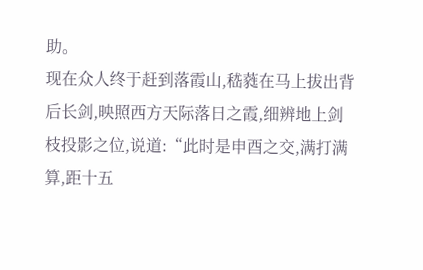助。
现在众人终于赶到落霞山,嵇蕤在马上拔出背后长剑,映照西方天际落日之霞,细辨地上剑枝投影之位,说道:“此时是申酉之交,满打满算,距十五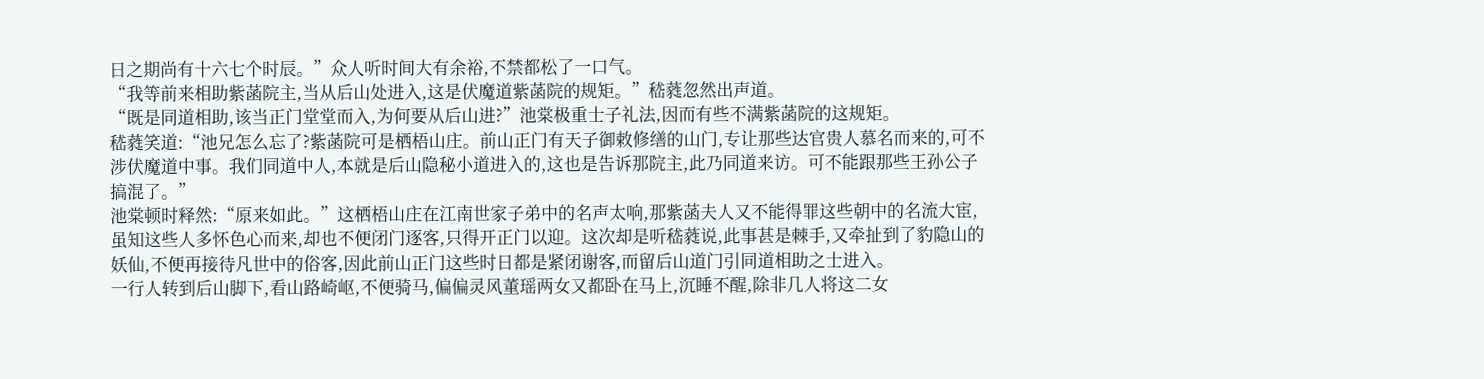日之期尚有十六七个时辰。”众人听时间大有余裕,不禁都松了一口气。
“我等前来相助紫菡院主,当从后山处进入,这是伏魔道紫菡院的规矩。”嵇蕤忽然出声道。
“既是同道相助,该当正门堂堂而入,为何要从后山进?”池棠极重士子礼法,因而有些不满紫菡院的这规矩。
嵇蕤笑道:“池兄怎么忘了?紫菡院可是栖梧山庄。前山正门有天子御敕修缮的山门,专让那些达官贵人慕名而来的,可不涉伏魔道中事。我们同道中人,本就是后山隐秘小道进入的,这也是告诉那院主,此乃同道来访。可不能跟那些王孙公子搞混了。”
池棠顿时释然:“原来如此。”这栖梧山庄在江南世家子弟中的名声太响,那紫菡夫人又不能得罪这些朝中的名流大宦,虽知这些人多怀色心而来,却也不便闭门逐客,只得开正门以迎。这次却是听嵇蕤说,此事甚是棘手,又牵扯到了豹隐山的妖仙,不便再接待凡世中的俗客,因此前山正门这些时日都是紧闭谢客,而留后山道门引同道相助之士进入。
一行人转到后山脚下,看山路崎岖,不便骑马,偏偏灵风董瑶两女又都卧在马上,沉睡不醒,除非几人将这二女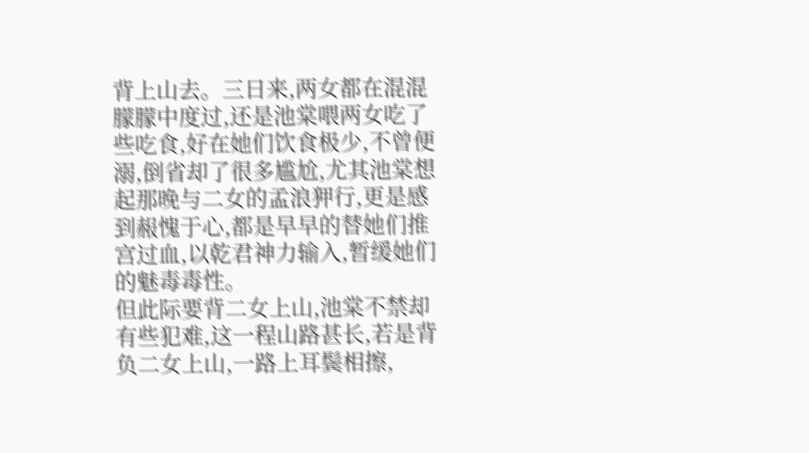背上山去。三日来,两女都在混混朦朦中度过,还是池棠喂两女吃了些吃食,好在她们饮食极少,不曾便溺,倒省却了很多尴尬,尤其池棠想起那晚与二女的孟浪狎行,更是感到赧愧于心,都是早早的替她们推宫过血,以乾君神力输入,暂缓她们的魅毒毒性。
但此际要背二女上山,池棠不禁却有些犯难,这一程山路甚长,若是背负二女上山,一路上耳鬓相擦,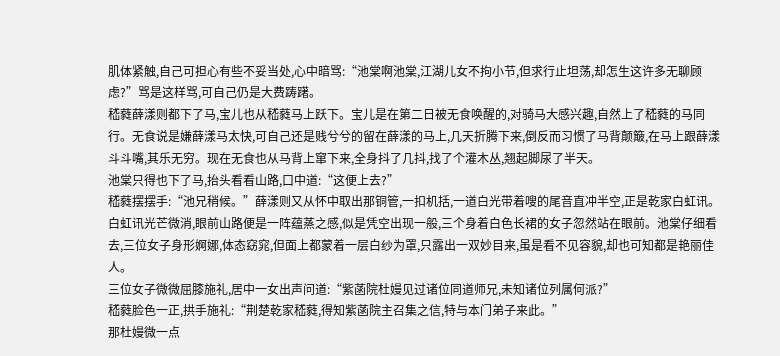肌体紧触,自己可担心有些不妥当处,心中暗骂:“池棠啊池棠,江湖儿女不拘小节,但求行止坦荡,却怎生这许多无聊顾虑?”骂是这样骂,可自己仍是大费踌躇。
嵇蕤薛漾则都下了马,宝儿也从嵇蕤马上跃下。宝儿是在第二日被无食唤醒的,对骑马大感兴趣,自然上了嵇蕤的马同行。无食说是嫌薛漾马太快,可自己还是贱兮兮的留在薛漾的马上,几天折腾下来,倒反而习惯了马背颠簸,在马上跟薛漾斗斗嘴,其乐无穷。现在无食也从马背上窜下来,全身抖了几抖,找了个灌木丛,翘起脚尿了半天。
池棠只得也下了马,抬头看看山路,口中道:“这便上去?”
嵇蕤摆摆手:“池兄稍候。”薛漾则又从怀中取出那铜管,一扣机括,一道白光带着嗖的尾音直冲半空,正是乾家白虹讯。
白虹讯光芒微消,眼前山路便是一阵蕴蒸之感,似是凭空出现一般,三个身着白色长裙的女子忽然站在眼前。池棠仔细看去,三位女子身形婀娜,体态窈窕,但面上都蒙着一层白纱为罩,只露出一双妙目来,虽是看不见容貌,却也可知都是艳丽佳人。
三位女子微微屈膝施礼,居中一女出声问道:“紫菡院杜嫚见过诸位同道师兄,未知诸位列属何派?”
嵇蕤脸色一正,拱手施礼:“荆楚乾家嵇蕤,得知紫菡院主召集之信,特与本门弟子来此。”
那杜嫚微一点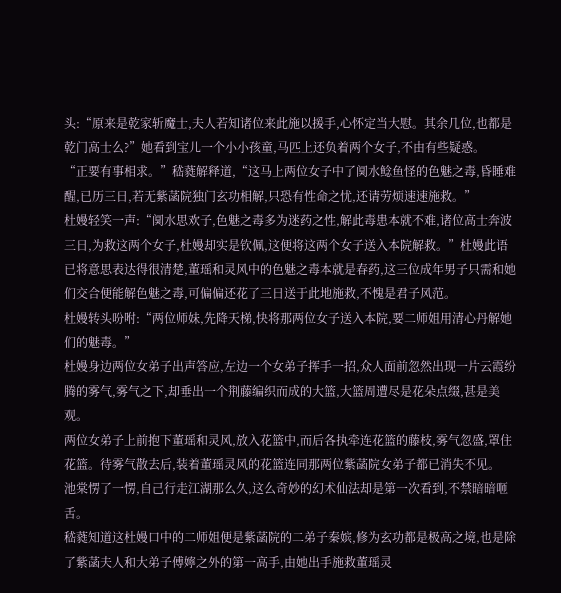头:“原来是乾家斩魔士,夫人若知诸位来此施以援手,心怀定当大慰。其余几位,也都是乾门高士么?”她看到宝儿一个小小孩童,马匹上还负着两个女子,不由有些疑惑。
“正要有事相求。”嵇蕤解释道,“这马上两位女子中了阒水鲶鱼怪的色魅之毒,昏睡难醒,已历三日,若无紫菡院独门玄功相解,只恐有性命之忧,还请劳烦速速施救。”
杜嫚轻笑一声:“阒水思欢子,色魅之毒多为迷药之性,解此毒患本就不难,诸位高士奔波三日,为救这两个女子,杜嫚却实是钦佩,这便将这两个女子送入本院解救。”杜嫚此语已将意思表达得很清楚,董瑶和灵风中的色魅之毒本就是春药,这三位成年男子只需和她们交合便能解色魅之毒,可偏偏还花了三日送于此地施救,不愧是君子风范。
杜嫚转头吩咐:“两位师妹,先降天梯,快将那两位女子送入本院,要二师姐用清心丹解她们的魅毒。”
杜嫚身边两位女弟子出声答应,左边一个女弟子挥手一招,众人面前忽然出现一片云霞纷腾的雾气,雾气之下,却垂出一个荆藤编织而成的大篮,大篮周遭尽是花朵点缀,甚是美观。
两位女弟子上前抱下董瑶和灵风,放入花篮中,而后各执牵连花篮的藤枝,雾气忽盛,罩住花篮。待雾气散去后,装着董瑶灵风的花篮连同那两位紫菡院女弟子都已消失不见。
池棠愣了一愣,自己行走江湖那么久,这么奇妙的幻术仙法却是第一次看到,不禁暗暗咂舌。
嵇蕤知道这杜嫚口中的二师姐便是紫菡院的二弟子秦嫔,修为玄功都是极高之境,也是除了紫菡夫人和大弟子傅嬣之外的第一高手,由她出手施救董瑶灵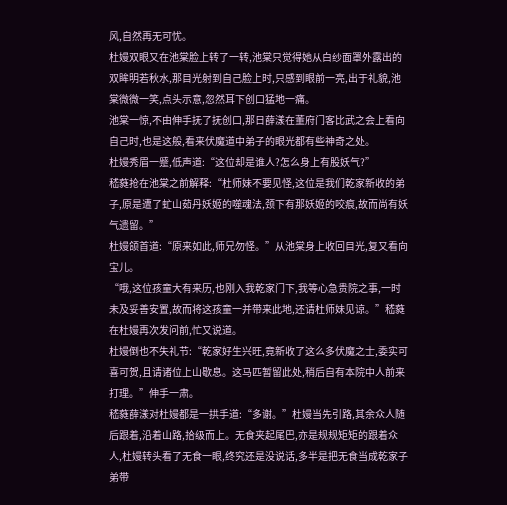风,自然再无可忧。
杜嫚双眼又在池棠脸上转了一转,池棠只觉得她从白纱面罩外露出的双眸明若秋水,那目光射到自己脸上时,只感到眼前一亮,出于礼貌,池棠微微一笑,点头示意,忽然耳下创口猛地一痛。
池棠一惊,不由伸手抚了抚创口,那日薛漾在董府门客比武之会上看向自己时,也是这般,看来伏魔道中弟子的眼光都有些神奇之处。
杜嫚秀眉一蹙,低声道:“这位却是谁人?怎么身上有股妖气?”
嵇蕤抢在池棠之前解释:“杜师妹不要见怪,这位是我们乾家新收的弟子,原是遭了虻山茹丹妖姬的噬魂法,颈下有那妖姬的咬痕,故而尚有妖气遗留。”
杜嫚颌首道:“原来如此,师兄勿怪。”从池棠身上收回目光,复又看向宝儿。
“哦,这位孩童大有来历,也刚入我乾家门下,我等心急贵院之事,一时未及妥善安置,故而将这孩童一并带来此地,还请杜师妹见谅。”嵇蕤在杜嫚再次发问前,忙又说道。
杜嫚倒也不失礼节:“乾家好生兴旺,竟新收了这么多伏魔之士,委实可喜可贺,且请诸位上山歇息。这马匹暂留此处,稍后自有本院中人前来打理。”伸手一肃。
嵇蕤薛漾对杜嫚都是一拱手道:“多谢。”杜嫚当先引路,其余众人随后跟着,沿着山路,拾级而上。无食夹起尾巴,亦是规规矩矩的跟着众人,杜嫚转头看了无食一眼,终究还是没说话,多半是把无食当成乾家子弟带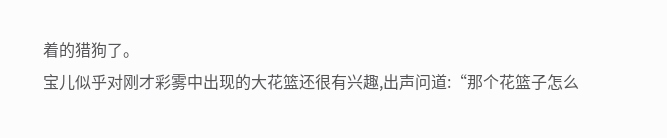着的猎狗了。
宝儿似乎对刚才彩雾中出现的大花篮还很有兴趣,出声问道:“那个花篮子怎么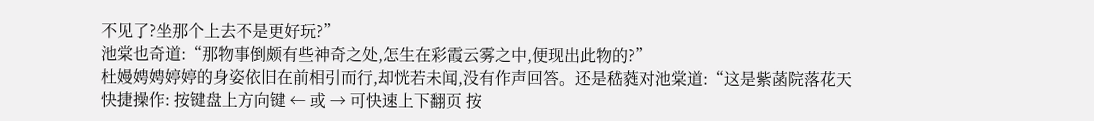不见了?坐那个上去不是更好玩?”
池棠也奇道:“那物事倒颇有些神奇之处,怎生在彩霞云雾之中,便现出此物的?”
杜嫚娉娉婷婷的身姿依旧在前相引而行,却恍若未闻,没有作声回答。还是嵇蕤对池棠道:“这是紫菡院落花天
快捷操作: 按键盘上方向键 ← 或 → 可快速上下翻页 按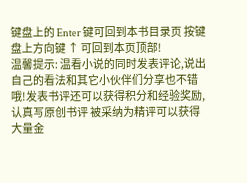键盘上的 Enter 键可回到本书目录页 按键盘上方向键 ↑ 可回到本页顶部!
温馨提示: 温看小说的同时发表评论,说出自己的看法和其它小伙伴们分享也不错哦!发表书评还可以获得积分和经验奖励,认真写原创书评 被采纳为精评可以获得大量金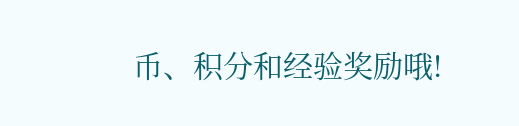币、积分和经验奖励哦!